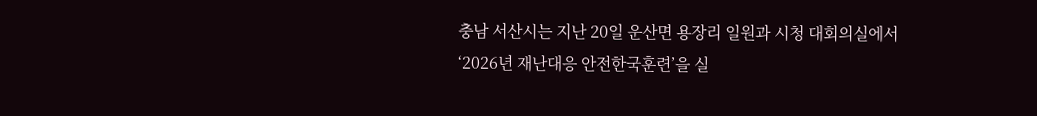충남 서산시는 지난 20일 운산면 용장리 일원과 시청 대회의실에서 ‘2026년 재난대응 안전한국훈련’을 실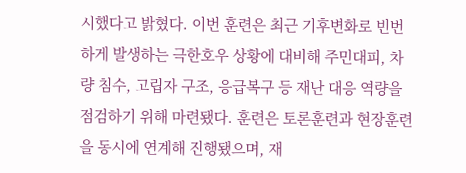시했다고 밝혔다. 이번 훈련은 최근 기후변화로 빈번하게 발생하는 극한호우 상황에 대비해 주민대피, 차량 침수, 고립자 구조, 응급복구 등 재난 대응 역량을 점검하기 위해 마련됐다. 훈련은 토론훈련과 현장훈련을 동시에 연계해 진행됐으며, 재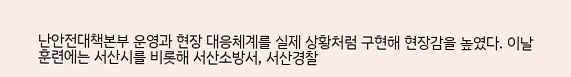난안전대책본부 운영과 현장 대응체계를 실제 상황처럼 구현해 현장감을 높였다. 이날 훈련에는 서산시를 비롯해 서산소방서, 서산경찰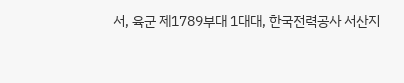서, 육군 제1789부대 1대대, 한국전력공사 서산지